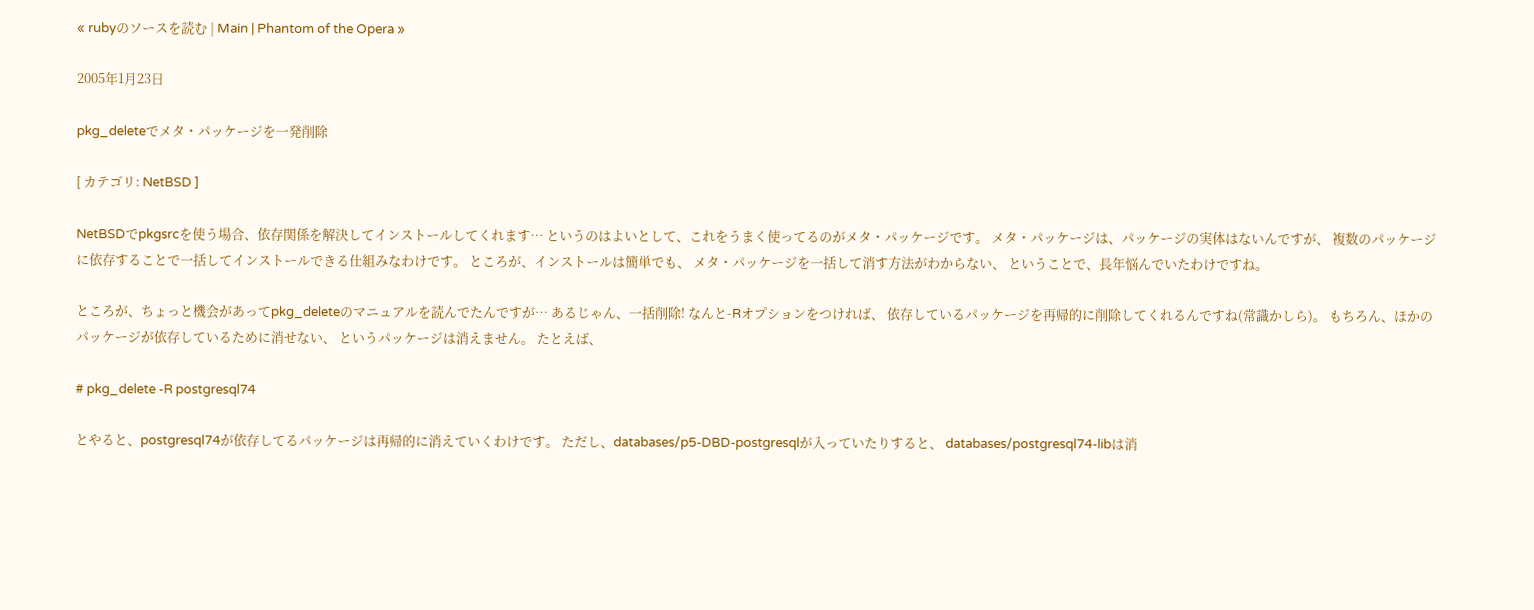« rubyのソースを読む | Main | Phantom of the Opera »

2005年1月23日

pkg_deleteでメタ・パッケージを一発削除

[ カテゴリ: NetBSD ]

NetBSDでpkgsrcを使う場合、依存関係を解決してインストールしてくれます… というのはよいとして、これをうまく使ってるのがメタ・パッケージです。 メタ・パッケージは、パッケージの実体はないんですが、 複数のパッケージに依存することで一括してインストールできる仕組みなわけです。 ところが、インストールは簡単でも、 メタ・パッケージを一括して消す方法がわからない、 ということで、長年悩んでいたわけですね。

ところが、ちょっと機会があってpkg_deleteのマニュアルを読んでたんですが… あるじゃん、一括削除! なんと-Rオプションをつければ、 依存しているパッケージを再帰的に削除してくれるんですね(常識かしら)。 もちろん、ほかのパッケージが依存しているために消せない、 というパッケージは消えません。 たとえば、

# pkg_delete -R postgresql74

とやると、postgresql74が依存してるパッケージは再帰的に消えていくわけです。 ただし、databases/p5-DBD-postgresqlが入っていたりすると、 databases/postgresql74-libは消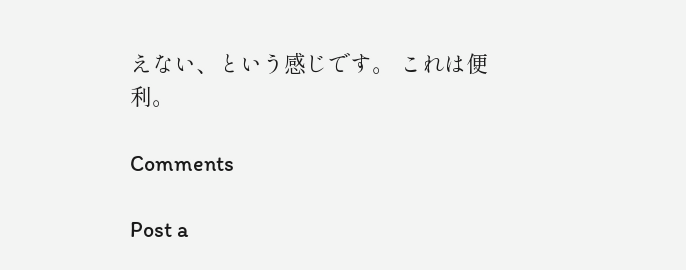えない、という感じです。 これは便利。

Comments

Post a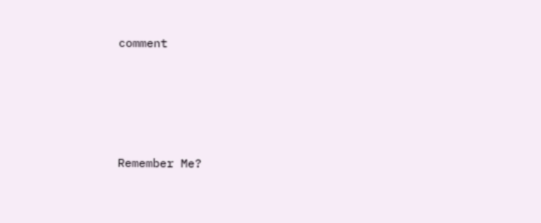comment




Remember Me?